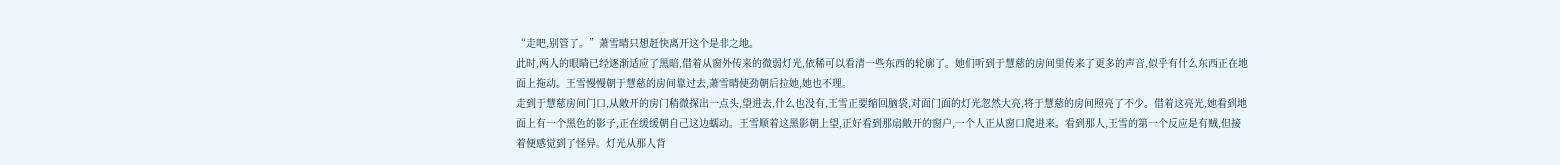“走吧,别管了。”萧雪晴只想赶快离开这个是非之地。
此时,两人的眼睛已经逐渐适应了黑暗,借着从窗外传来的微弱灯光,依稀可以看清一些东西的轮廓了。她们听到于慧慈的房间里传来了更多的声音,似乎有什么东西正在地面上拖动。王雪慢慢朝于慧慈的房间靠过去,萧雪晴使劲朝后拉她,她也不理。
走到于慧慈房间门口,从敞开的房门稍微探出一点头,望进去,什么也没有,王雪正要缩回脑袋,对面门面的灯光忽然大亮,将于慧慈的房间照亮了不少。借着这亮光,她看到地面上有一个黑色的影子,正在缓缓朝自己这边蠕动。王雪顺着这黑影朝上望,正好看到那扇敞开的窗户,一个人正从窗口爬进来。看到那人,王雪的第一个反应是有贼,但接着便感觉到了怪异。灯光从那人背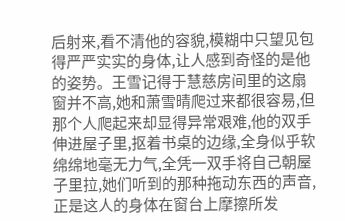后射来,看不清他的容貌,模糊中只望见包得严严实实的身体,让人感到奇怪的是他的姿势。王雪记得于慧慈房间里的这扇窗并不高,她和萧雪晴爬过来都很容易,但那个人爬起来却显得异常艰难,他的双手伸进屋子里,抠着书桌的边缘,全身似乎软绵绵地毫无力气,全凭一双手将自己朝屋子里拉,她们听到的那种拖动东西的声音,正是这人的身体在窗台上摩擦所发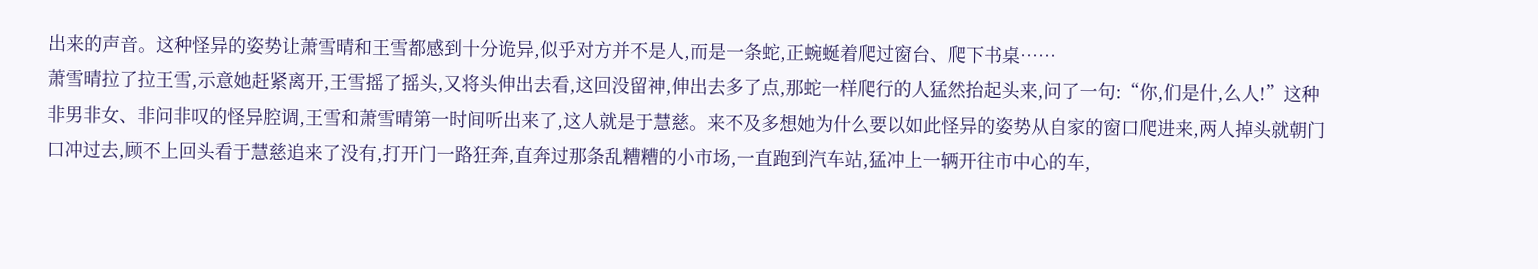出来的声音。这种怪异的姿势让萧雪晴和王雪都感到十分诡异,似乎对方并不是人,而是一条蛇,正蜿蜒着爬过窗台、爬下书桌……
萧雪晴拉了拉王雪,示意她赶紧离开,王雪摇了摇头,又将头伸出去看,这回没留神,伸出去多了点,那蛇一样爬行的人猛然抬起头来,问了一句:“你,们是什,么人!”这种非男非女、非问非叹的怪异腔调,王雪和萧雪晴第一时间听出来了,这人就是于慧慈。来不及多想她为什么要以如此怪异的姿势从自家的窗口爬进来,两人掉头就朝门口冲过去,顾不上回头看于慧慈追来了没有,打开门一路狂奔,直奔过那条乱糟糟的小市场,一直跑到汽车站,猛冲上一辆开往市中心的车,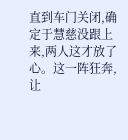直到车门关闭,确定于慧慈没跟上来,两人这才放了心。这一阵狂奔,让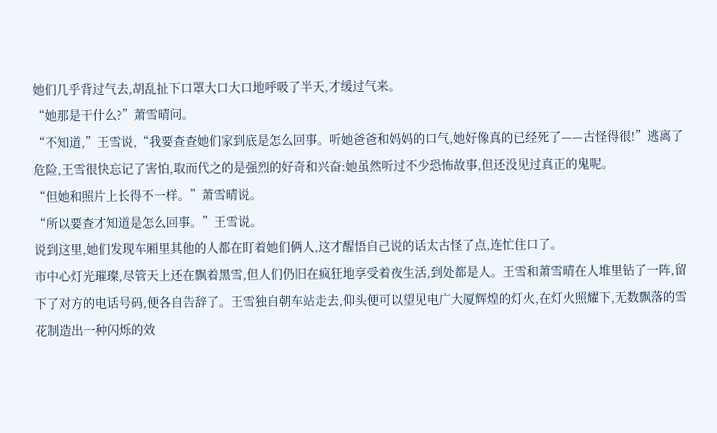她们几乎背过气去,胡乱扯下口罩大口大口地呼吸了半天,才缓过气来。
“她那是干什么?”萧雪晴问。
“不知道,”王雪说,“我要查查她们家到底是怎么回事。听她爸爸和妈妈的口气,她好像真的已经死了——古怪得很!”逃离了危险,王雪很快忘记了害怕,取而代之的是强烈的好奇和兴奋:她虽然听过不少恐怖故事,但还没见过真正的鬼呢。
“但她和照片上长得不一样。”萧雪晴说。
“所以要查才知道是怎么回事。”王雪说。
说到这里,她们发现车厢里其他的人都在盯着她们俩人,这才醒悟自己说的话太古怪了点,连忙住口了。
市中心灯光璀璨,尽管天上还在飘着黑雪,但人们仍旧在疯狂地享受着夜生活,到处都是人。王雪和萧雪晴在人堆里钻了一阵,留下了对方的电话号码,便各自告辞了。王雪独自朝车站走去,仰头便可以望见电广大厦辉煌的灯火,在灯火照耀下,无数飘落的雪花制造出一种闪烁的效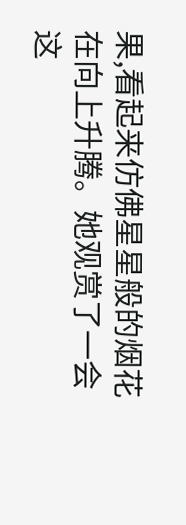果,看起来仿佛星星般的烟花在向上升腾。她观赏了一会这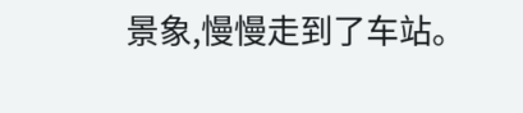景象,慢慢走到了车站。